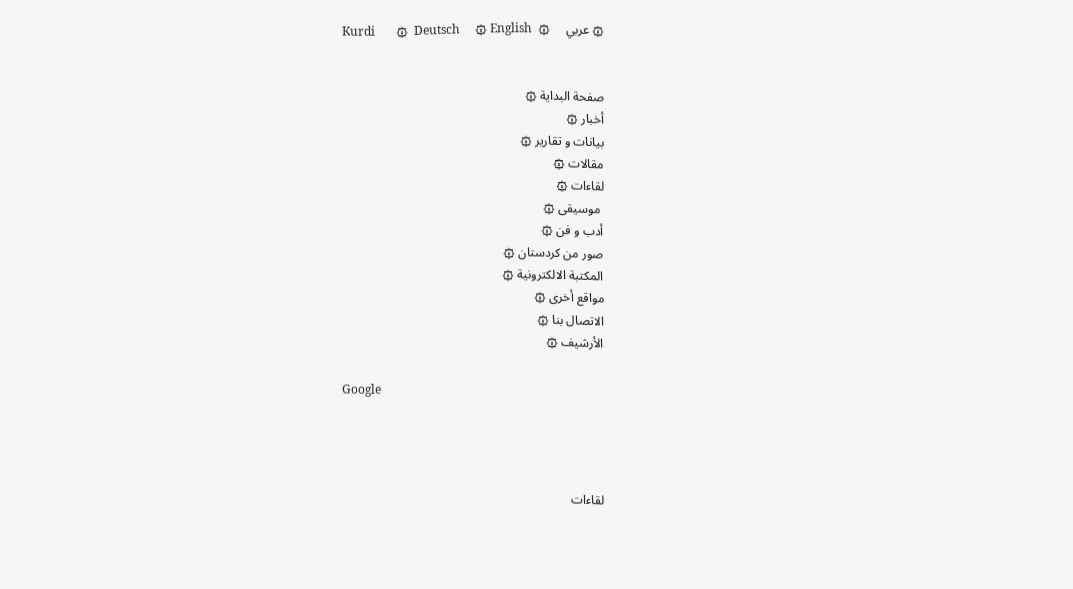۞ عربي     ۞  Kurdi       ۞  Deutsch     ۞ English


صفحة البداية ۞
أخبار ۞
بيانات و تقارير ۞
مقالات ۞
لقاءات ۞
 موسيقى ۞
أدب و فن ۞
صور من كردستان ۞
المكتبة الالكترونية ۞
مواقع أخرى ۞
الاتصال بنا ۞
الأرشيف ۞

Google




لقاءات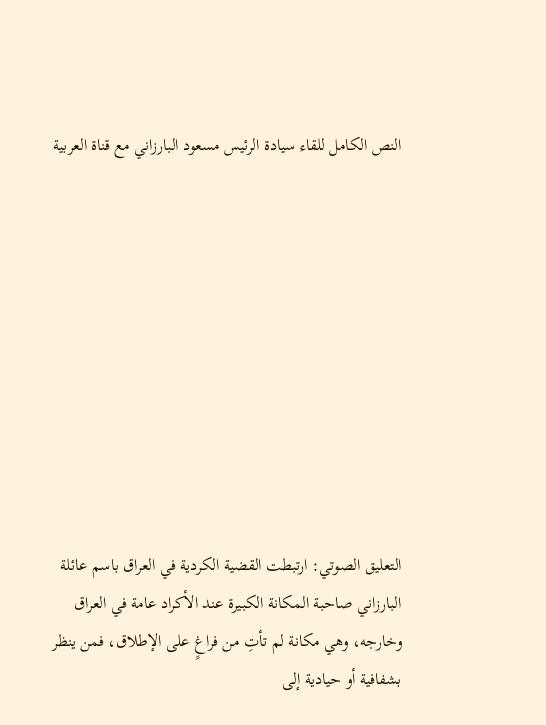النص الكامل للقاء سيادة الرئيس مسعود البارزاني مع قناة العربية










التعليق الصوتي: ارتبطت القضية الكردية في العراق باسم عائلة البارزاني صاحبة المكانة الكبيرة عند الأكراد عامة في العراق وخارجه، وهي مكانة لم تأتِ من فراغٍ على الإطلاق، فمن ينظر بشفافية أو حيادية إلى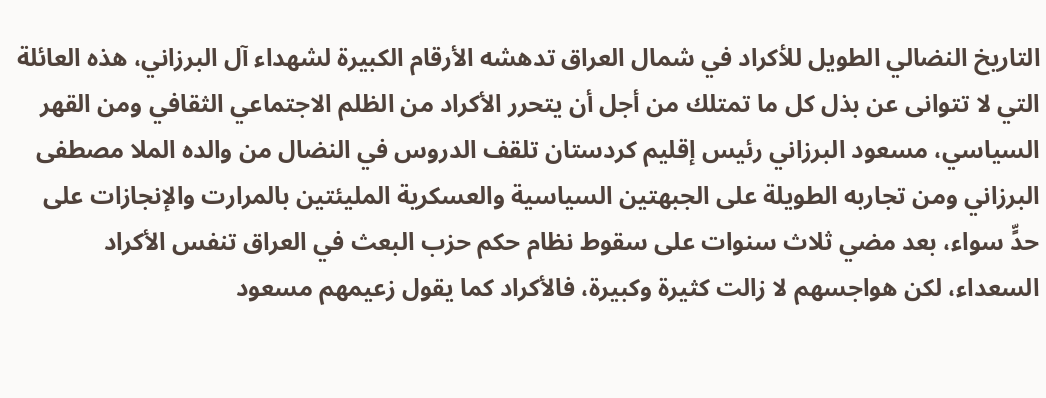التاريخ النضالي الطويل للأكراد في شمال العراق تدهشه الأرقام الكبيرة لشهداء آل البرزاني، هذه العائلة التي لا تتوانى عن بذل كل ما تمتلك من أجل أن يتحرر الأكراد من الظلم الاجتماعي الثقافي ومن القهر السياسي، مسعود البرزاني رئيس إقليم كردستان تلقف الدروس في النضال من والده الملا مصطفى البرزاني ومن تجاربه الطويلة على الجبهتين السياسية والعسكرية المليئتين بالمرارت والإنجازات على حدٍّ سواء، بعد مضي ثلاث سنوات على سقوط نظام حكم حزب البعث في العراق تنفس الأكراد السعداء، لكن هواجسهم لا زالت كثيرة وكبيرة، فالأكراد كما يقول زعيمهم مسعود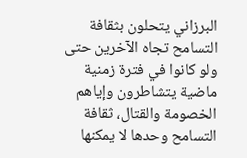البرزاني يتحلون بثقافة التسامح تجاه الآخرين حتى ولو كانوا في فترة زمنية ماضية يتشاطرون وإياهم الخصومة والقتال، ثقافة التسامح وحدها لا يمكنها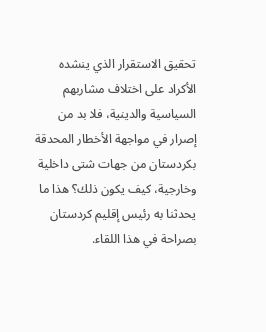تحقيق الاستقرار الذي ينشده الأكراد على اختلاف مشاربهم السياسية والدينية، فلا بد من إصرار في مواجهة الأخطار المحدقة بكردستان من جهات شتى داخلية وخارجية، كيف يكون ذلك؟ هذا ما يحدثنا به رئيس إقليم كردستان بصراحة في هذا اللقاء.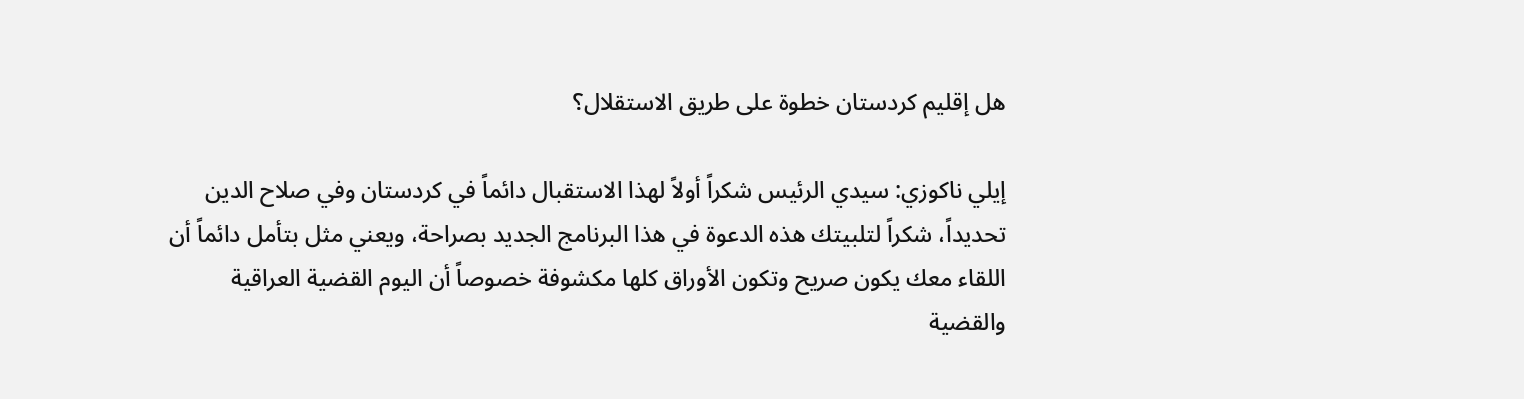هل إقليم كردستان خطوة على طريق الاستقلال؟

إيلي ناكوزي: سيدي الرئيس شكراً أولاً لهذا الاستقبال دائماً في كردستان وفي صلاح الدين تحديداً، شكراً لتلبيتك هذه الدعوة في هذا البرنامج الجديد بصراحة، ويعني مثل بتأمل دائماً أن اللقاء معك يكون صريح وتكون الأوراق كلها مكشوفة خصوصاً أن اليوم القضية العراقية والقضية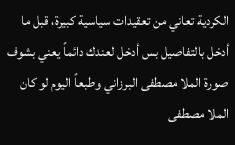الكردية تعاني من تعقيدات سياسية كبيرة، قبل ما أدخل بالتفاصيل بس أدخل لعندك دائماً يعني بشوف صورة الملا مصطفى البرزاني وطبعاً اليوم لو كان الملا مصطفى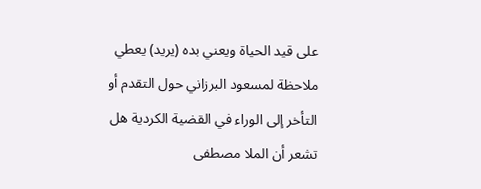على قيد الحياة ويعني بده (يريد) يعطي ملاحظة لمسعود البرزاني حول التقدم أو التأخر إلى الوراء في القضية الكردية هل تشعر أن الملا مصطفى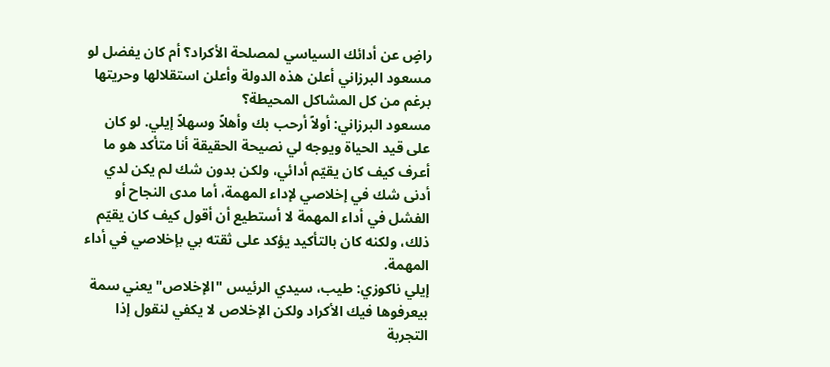راضٍ عن أدائك السياسي لمصلحة الأكراد؟ أم كان يفضل لو مسعود البرزاني أعلن هذه الدولة وأعلن استقلالها وحريتها برغم من كل المشاكل المحيطة؟
مسعود البرزاني: أولاً أرحب بك وأهلاً وسهلاً إيلي. لو كان على قيد الحياة ويوجه لي نصيحة الحقيقة أنا متأكد هو ما أعرف كيف كان يقيّم أدائي، ولكن بدون شك لم يكن لدي أدنى شك في إخلاصي لإداء المهمة، أما مدى النجاح أو الفشل في أداء المهمة لا أستطيع أن أقول كيف كان يقيّم ذلك، ولكنه كان بالتأكيد يؤكد على ثقته بي بإخلاصي في أداء المهمة.
إيلي ناكوزي: طيب، سيدي الرئيس "الإخلاص" يعني سمة بيعرفوها فيك الأكراد ولكن الإخلاص لا يكفي لنقول إذا التجربة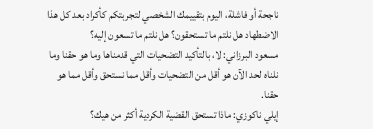ناجحة أو فاشلة، اليوم بتقييمك الشخصي لتجربتكم كأكراد بعد كل هذا الاضطهاد هل نلتم ما تستحقون؟ هل نلتم ما تسعون إليه؟
مسعود البرزاني: لا، بالتأكيد التضحيات التي قدمناها وما هو حقنا وما نلناه لحد الآن هو أقل من التضحيات وأقل مما نستحق وأقل مما هو حقنا.
إيلي ناكوزي: ماذا تستحق القضية الكردية أكثر من هيك؟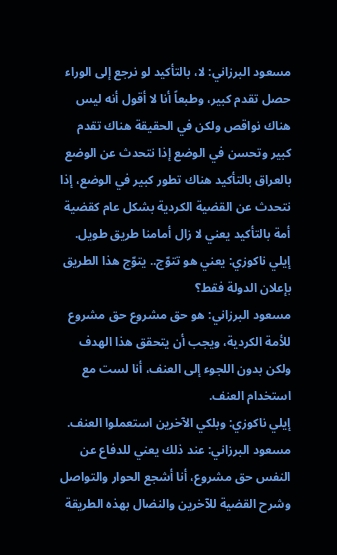مسعود البرزاني: لا، بالتأكيد لو نرجع إلى الوراء حصل تقدم كبير، وطبعاً أنا لا أقول أنه ليس هناك نواقص ولكن في الحقيقة هناك تقدم كبير وتحسن في الوضع إذا نتحدث عن الوضع بالعراق بالتأكيد هناك تطور كبير في الوضع، إذا نتحدث عن القضية الكردية بشكل عام كقضية أمة بالتأكيد يعني لا زال أمامنا طريق طويل.
إيلي ناكوزي: يعني هو تتوّج.. يتوّج هذا الطريق بإعلان الدولة فقط؟
مسعود البرزاني: هو حق مشروع حق مشروع للأمة الكردية، ويجب أن يتحقق هذا الهدف ولكن بدون اللجوء إلى العنف، أنا لست مع استخدام العنف.
إيلي ناكوزي: وبلكي الآخرين استعملوا العنف.
مسعود البرزاني: عند ذلك يعني للدفاع عن النفس حق مشروع، أنا أشجع الحوار والتواصل وشرح القضية للآخرين والنضال بهذه الطريقة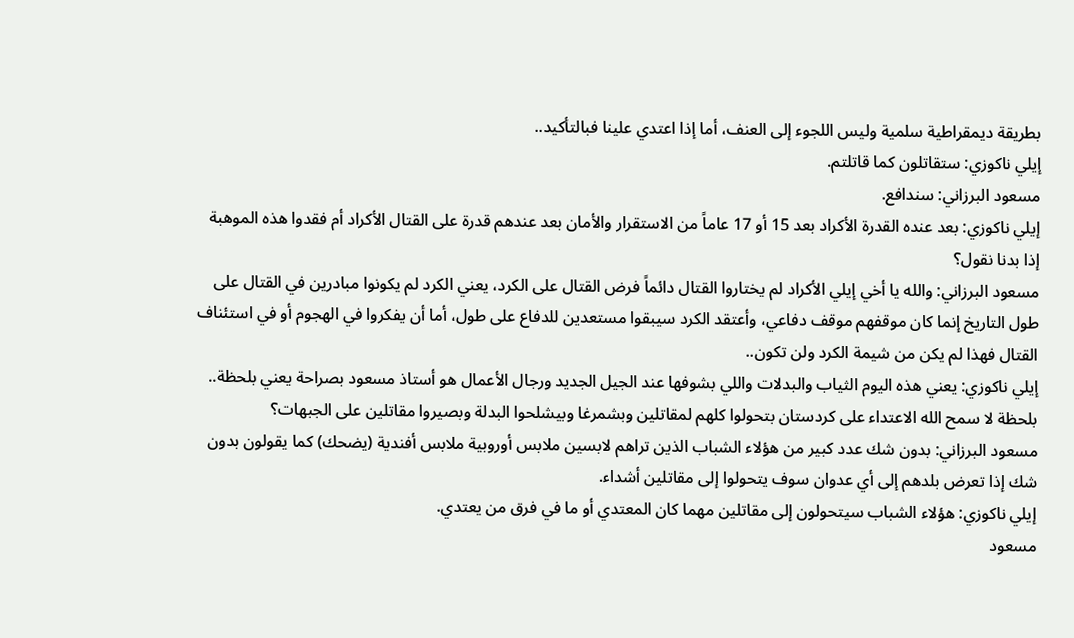بطريقة ديمقراطية سلمية وليس اللجوء إلى العنف، أما إذا اعتدي علينا فبالتأكيد..
إيلي ناكوزي: ستقاتلون كما قاتلتم.
مسعود البرزاني: سندافع.
إيلي ناكوزي: بعد عنده القدرة الأكراد بعد 15 أو 17 عاماً من الاستقرار والأمان بعد عندهم قدرة على القتال الأكراد أم فقدوا هذه الموهبة إذا بدنا نقول؟
مسعود البرزاني: والله يا أخي إيلي الأكراد لم يختاروا القتال دائماً فرض القتال على الكرد، يعني الكرد لم يكونوا مبادرين في القتال على طول التاريخ إنما كان موقفهم موقف دفاعي، وأعتقد الكرد سيبقوا مستعدين للدفاع على طول، أما أن يفكروا في الهجوم أو في استئناف القتال فهذا لم يكن من شيمة الكرد ولن تكون..
إيلي ناكوزي: يعني هذه اليوم الثياب والبدلات واللي بشوفها عند الجيل الجديد ورجال الأعمال هو أستاذ مسعود بصراحة يعني بلحظة.. بلحظة لا سمح الله الاعتداء على كردستان بتحولوا كلهم لمقاتلين وبشمرغا وبيشلحوا البدلة وبصيروا مقاتلين على الجبهات؟
مسعود البرزاني: بدون شك عدد كبير من هؤلاء الشباب الذين تراهم لابسين ملابس أوروبية ملابس أفندية (يضحك) كما يقولون بدون شك إذا تعرض بلدهم إلى أي عدوان سوف يتحولوا إلى مقاتلين أشداء.
إيلي ناكوزي: هؤلاء الشباب سيتحولون إلى مقاتلين مهما كان المعتدي أو ما في فرق من يعتدي.
مسعود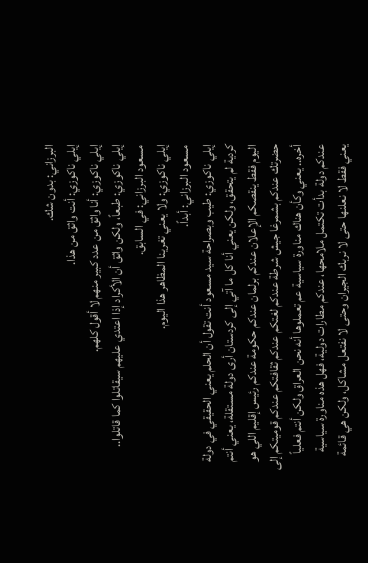البرزاني: بدون شك.
إيلي ناكوزي: أنت واثق من هذا.
إيلي ناكوزي: أنا واثق من عدد كبير منهم لا أقول كلهم.
إيلي ناكوزي: طبعاً، ولكن واثق أن الأكراد إذا اعتدي عليهم سيقاتلوا كما قاتلوا..
مسعود البرزاني: في السابق.
إيلي ناكوزي: ولا يعني تغرينا المظاهر هذا اليوم.
مسعود البرزاني: أبداً.
إيلي ناكوزي: طيب وبصراحة سيد مسعود أنت تقول أن الحلم يعني الحقيقي في دولة كردية لم يتحقق، ولكن يعني أنا كل ما آتي إلى كردستان أرى دولة مستقلة، يعني أنتم اليوم فقط ينقصكم الإعلان عندكم برلمان عندكم حكومة عندكم رئيس إقليم اللي هو حضرتك عندكم بشمرغا جيش شرطة عندكم لغتكم عندكم ثقافتكم عندكم قوميتكم إلى أخره.. يعني وكأن هناك مناورة سياسية عم تعملوها أنه نحن العراق ولكن أنتم فعلياً عندكم دولة بدأت تكتمل ملامحها، عندكم مطارات دولية، فهل هذه مناورة سياسية يعني فقط لا نعلنها حتى لا نربك الجيران وحتى لا نفتعل مشاكل، ولكن هي قائمة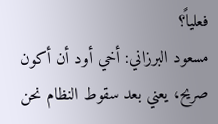فعلياً؟
مسعود البرزاني: أخي أود أن أكون صريح، يعني بعد سقوط النظام نحن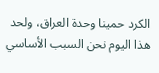الكرد حمينا وحدة العراق، ولحد هذا اليوم نحن السبب الأساسي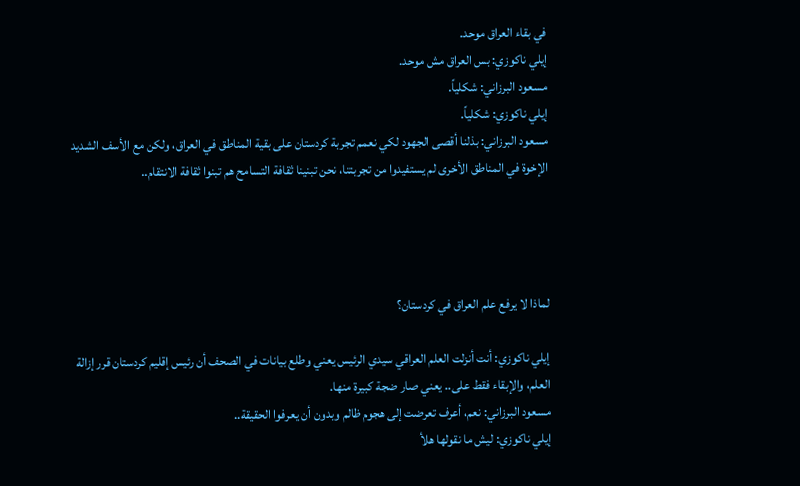في بقاء العراق موحد.
إيلي ناكوزي: بس العراق مش موحد.
مسعود البرزاني: شكلياً.
إيلي ناكوزي: شكلياً.
مسعود البرزاني: بذلنا أقصى الجهود لكي نعمم تجربة كردستان على بقية المناطق في العراق، ولكن مع الأسف الشديد الإخوة في المناطق الأخرى لم يستفيدوا من تجربتنا، نحن تبنينا ثقافة التسامح هم تبنوا ثقافة الانتقام..




لماذا لا يرفع علم العراق في كردستان؟

إيلي ناكوزي: أنت أنزلت العلم العراقي سيدي الرئيس يعني وطلع بيانات في الصحف أن رئيس إقليم كردستان قرر إزالة العلم، والإبقاء فقط على.. يعني صار ضجة كبيرة منها.
مسعود البرزاني: نعم، أعرف تعرضت إلى هجوم ظالم وبدون أن يعرفوا الحقيقة..
إيلي ناكوزي: ليش ما نقولها هلأ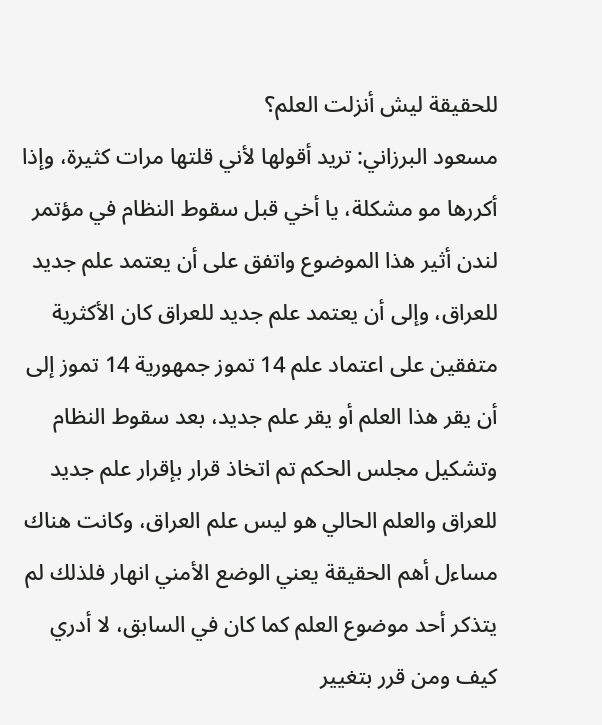للحقيقة ليش أنزلت العلم؟
مسعود البرزاني: تريد أقولها لأني قلتها مرات كثيرة، وإذا أكررها مو مشكلة، يا أخي قبل سقوط النظام في مؤتمر لندن أثير هذا الموضوع واتفق على أن يعتمد علم جديد للعراق، وإلى أن يعتمد علم جديد للعراق كان الأكثرية متفقين على اعتماد علم 14 تموز جمهورية 14 تموز إلى أن يقر هذا العلم أو يقر علم جديد، بعد سقوط النظام وتشكيل مجلس الحكم تم اتخاذ قرار بإقرار علم جديد للعراق والعلم الحالي هو ليس علم العراق، وكانت هناك مساءل أهم الحقيقة يعني الوضع الأمني انهار فلذلك لم يتذكر أحد موضوع العلم كما كان في السابق، لا أدري كيف ومن قرر بتغيير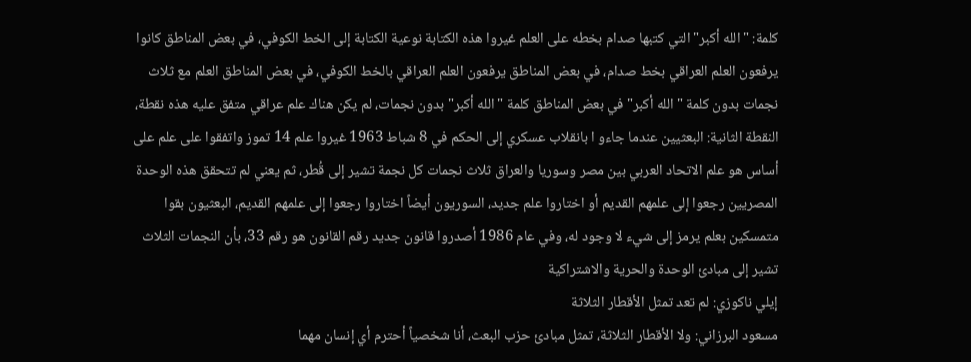كلمة: "الله أكبر" التي كتبها صدام بخطه على العلم غيروا هذه الكتابة نوعية الكتابة إلى الخط الكوفي، في بعض المناطق كانوا يرفعون العلم العراقي بخط صدام، في بعض المناطق يرفعون العلم العراقي بالخط الكوفي، في بعض المناطق العلم مع ثلاث نجمات بدون كلمة "الله أكبر" في بعض المناطق كلمة "الله أكبر" بدون نجمات، لم يكن هناك علم عراقي متفق عليه هذه نقطة، النقطة الثانية: البعثيين عندما جاءو ا بانقلاب عسكري إلى الحكم في 8 شباط 1963 غيروا علم 14 تموز واتفقوا على علم على أساس هو علم الاتحاد العربي بين مصر وسوريا والعراق ثلاث نجمات كل نجمة تشير إلى قُطر، ثم يعني لم تتحقق هذه الوحدة المصريين رجعوا إلى علمهم القديم أو اختاروا علم جديد، السوريون أيضاً اختاروا رجعوا إلى علمهم القديم، البعثيون بقوا متمسكين بعلم يرمز إلى شيء لا وجود له، وفي عام 1986 أصدروا قانون جديد رقم القانون هو رقم 33، بأن النجمات الثلاث تشير إلى مبادئ الوحدة والحرية والاشتراكية
إيلي ناكوزي: لم تعد تمثل الأقطار الثلاثة
مسعود البرزاني: ولا الأقطار الثلاثة، تمثل مبادئ حزب البعث، أنا شخصياً أحترم أي إنسان مهما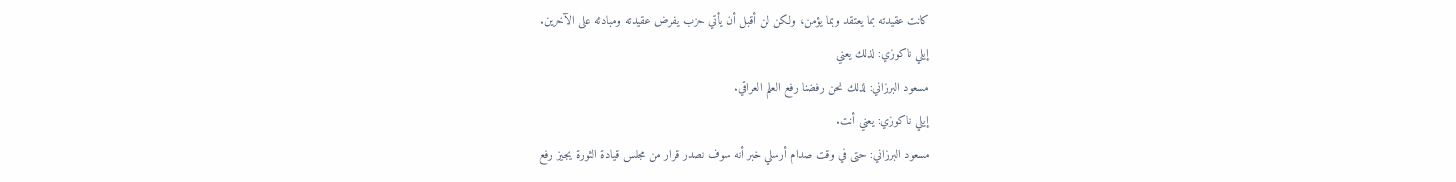كانت عقيدته بما يعتقد وبما يؤمن، ولكن لن أقبل أن يأتي حزب يفرض عقيدته ومبادئه على الآخرين.
إيلي ناكوزي: لذلك يعني
مسعود البرزاني: لذلك نحن رفضنا رفع العلم العراقي.
إيلي ناكوزي: يعني أنت.
مسعود البرزاني: حتى في وقت صدام أرسلي خبر أنه سوف نصدر قرار من مجلس قيادة الثورة يجيز رفع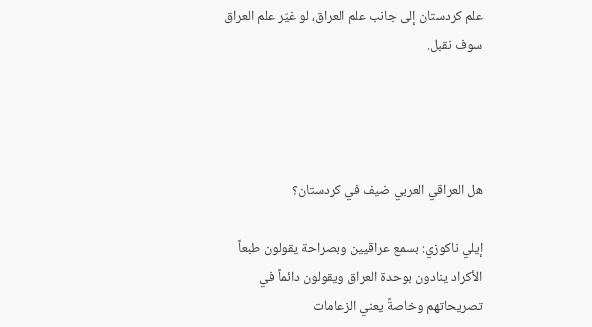علم كردستان إلى جانب علم العراق، لو غيّر علم العراق سوف نقبل.




هل العراقي العربي ضيف في كردستان؟

إيلي ناكوزي: بسمع عراقيين وبصراحة يقولون طبعاً الأكراد ينادون بوحدة العراق ويقولون دائماً في تصريحاتهم وخاصةً يعني الزعامات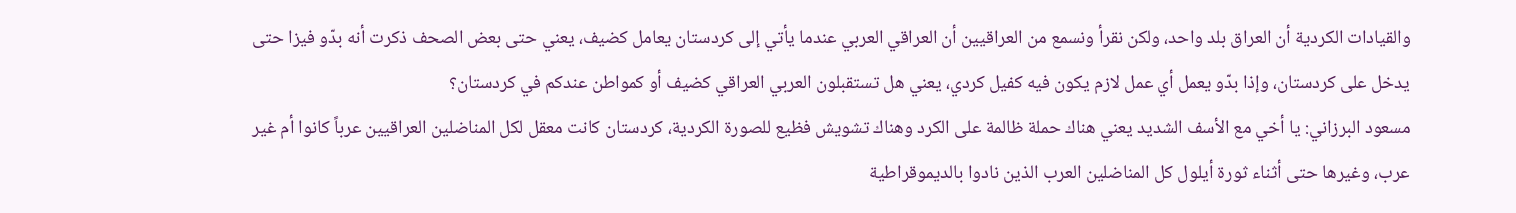والقيادات الكردية أن العراق بلد واحد، ولكن نقرأ ونسمع من العراقيين أن العراقي العربي عندما يأتي إلى كردستان يعامل كضيف، يعني حتى بعض الصحف ذكرت أنه بدّو فيزا حتى يدخل على كردستان، وإذا بدّو يعمل أي عمل لازم يكون فيه كفيل كردي، يعني هل تستقبلون العربي العراقي كضيف أو كمواطن عندكم في كردستان؟
مسعود البرزاني: يا أخي مع الأسف الشديد يعني هناك حملة ظالمة على الكرد وهناك تشويش فظيع للصورة الكردية، كردستان كانت معقل لكل المناضلين العراقيين عرباً كانوا أم غير عرب، وغيرها حتى أثناء ثورة أيلول كل المناضلين العرب الذين نادوا بالديموقراطية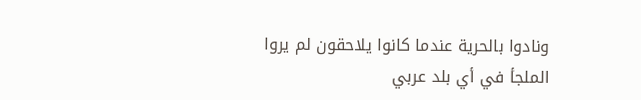ونادوا بالحرية عندما كانوا يلاحقون لم يروا الملجأ في أي بلد عربي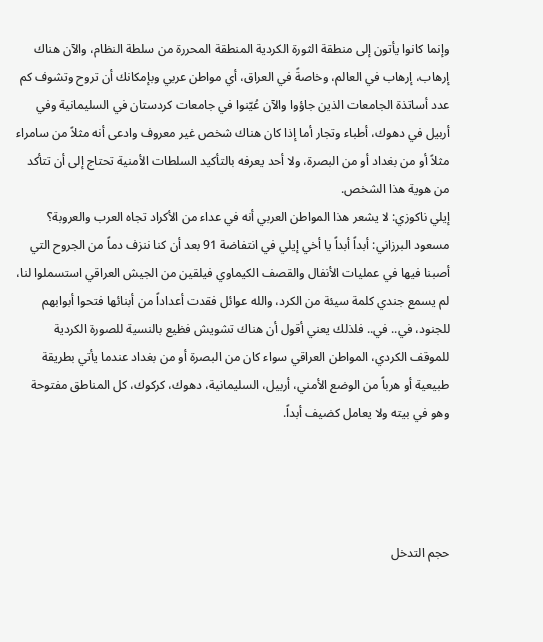وإنما كانوا يأتون إلى منطقة الثورة الكردية المنطقة المحررة من سلطة النظام، والآن هناك إرهاب، إرهاب في العالم، وخاصةً في العراق، أي مواطن عربي وبإمكانك أن تروح وتشوف كم عدد أساتذة الجامعات الذين جاؤوا والآن عُيّنوا في جامعات كردستان في السليمانية وفي أربيل في دهوك، أطباء وتجار أما إذا كان هناك شخص غير معروف وادعى أنه مثلاً من سامراء مثلاً أو من بغداد أو من البصرة، ولا أحد يعرفه بالتأكيد السلطات الأمنية تحتاج إلى أن تتأكد من هوية هذا الشخص.
إيلي ناكوزي: لا يشعر هذا المواطن العربي أنه في عداء من الأكراد تجاه العرب والعروبة؟
مسعود البرزاني: أبداً أبداً يا أخي إيلي في انتفاضة 91 بعد أن كنا ننزف دماً من الجروح التي أصبنا فيها في عمليات الأنفال والقصف الكيماوي فيلقين من الجيش العراقي استسملوا لنا، لم يسمع جندي كلمة سيئة من الكرد، والله عوائل فقدت أعداداً من أبنائها فتحوا أبوابهم للجنود، في.. في.. فلذلك يعني أقول أن هناك تشويش فظيع بالنسية للصورة الكردية للموقف الكردي، المواطن العراقي سواء كان من البصرة أو من بغداد عندما يأتي بطريقة طبيعية أو هرباً من الوضع الأمني، أربيل، السليمانية، دهوك، كركوك، كل المناطق مفتوحة وهو في بيته ولا يعامل كضيف أبداً.




حجم التدخل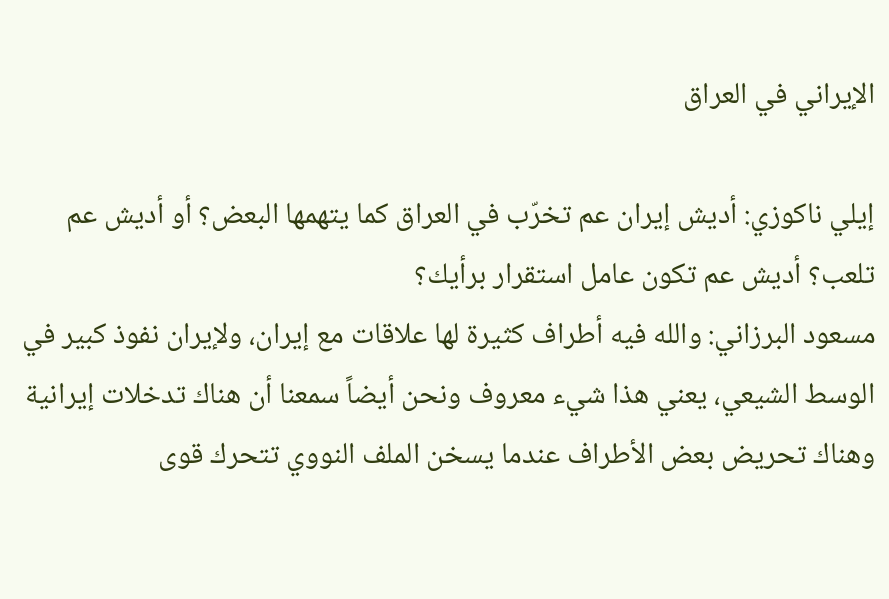الإيراني في العراق

إيلي ناكوزي: أديش إيران عم تخرّب في العراق كما يتهمها البعض؟ أو أديش عم تلعب؟ أديش عم تكون عامل استقرار برأيك؟
مسعود البرزاني: والله فيه أطراف كثيرة لها علاقات مع إيران، ولإيران نفوذ كبير في الوسط الشيعي، يعني هذا شيء معروف ونحن أيضاً سمعنا أن هناك تدخلات إيرانية وهناك تحريض بعض الأطراف عندما يسخن الملف النووي تتحرك قوى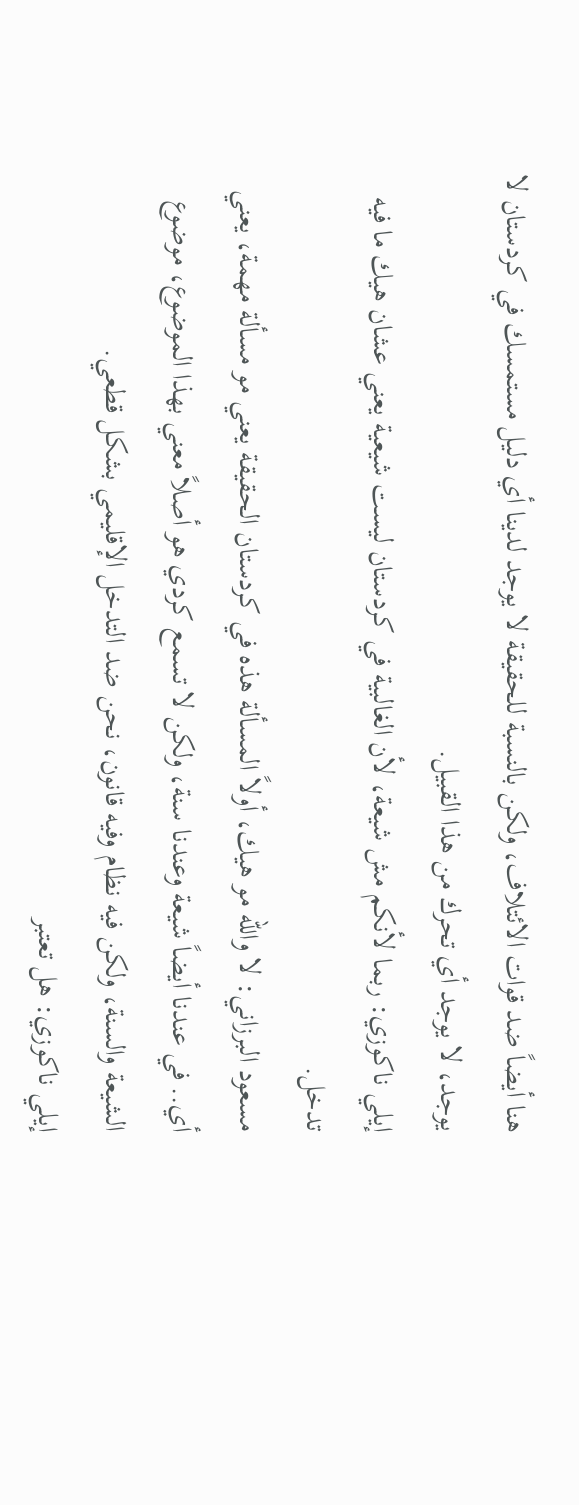هنا أيضاً ضد قوات الائتلاف، ولكن بالنسبة للحقيقة لا يوجد لدينا أي دليل مستمسك في كردستان لا يوجد، لا يوجد أي تحرك من هذا القبيل.
إيلي ناكوزي: ربما لأنكم مش شيعة، لأن الغالبية في كردستان ليست شيعية يعني عشان هيك ما فيه تدخل.
مسعود البرزاني: لا والله مو هيك، أولاً المسألة هذه في كردستان الحقيقة يعني مو مسألة مهمة، يعني أي.. في عندنا أيضاً شيعة وعندنا سنة، ولكن لا تسمع كردي هو أصلاً معني بهذا الموضوع، موضوع الشيعة والسنة، ولكن فيه نظام وفيه قانون، نحن ضد التدخل الإقليمي بشكل قطعي.
إيلي ناكوزي: هل تعتبر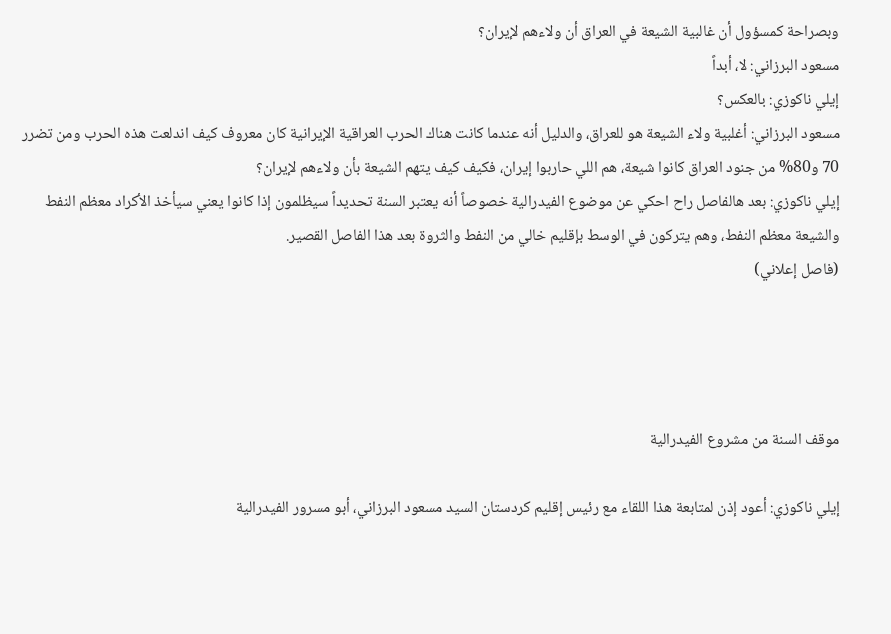وبصراحة كمسؤول أن غالبية الشيعة في العراق أن ولاءهم لإيران؟
مسعود البرزاني: لا، أبداً
إيلي ناكوزي: بالعكس؟
مسعود البرزاني: أغلبية ولاء الشيعة هو للعراق، والدليل أنه عندما كانت هناك الحرب العراقية الإيرانية كان معروف كيف اندلعت هذه الحرب ومن تضرر 70 و80% من جنود العراق كانوا شيعة، هم اللي حاربوا إيران، فكيف كيف يتهم الشيعة بأن ولاءهم لإيران؟
إيلي ناكوزي: بعد هالفاصل راح احكي عن موضوع الفيدرالية خصوصاً أنه يعتبر السنة تحديداً سيظلمون إذا كانوا يعني سيأخذ الأكراد معظم النفط والشيعة معظم النفط، وهم يتركون في الوسط بإقليم خالي من النفط والثروة بعد هذا الفاصل القصير.
(فاصل إعلاني)




موقف السنة من مشروع الفيدرالية

إيلي ناكوزي: أعود إذن لمتابعة هذا اللقاء مع رئيس إقليم كردستان السيد مسعود البرزاني، أبو مسرور الفيدرالية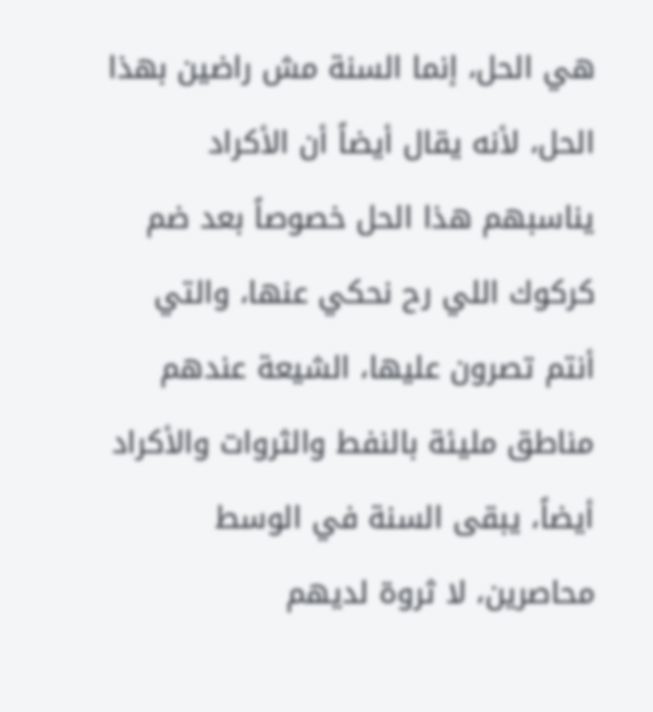هي الحل، إنما السنة مش راضين بهذا الحل، لأنه يقال أيضاً أن الأكراد يناسبهم هذا الحل خصوصاً بعد ضم كركوك اللي رح نحكي عنها، والتي أنتم تصرون عليها، الشيعة عندهم مناطق مليئة بالنفط والثروات والأكراد أيضاً، يبقى السنة في الوسط محاصرين، لا ثروة لديهم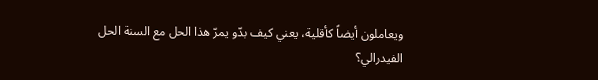ويعاملون أيضاً كأقلية، يعني كيف بدّو يمرّ هذا الحل مع السنة الحل الفيدرالي؟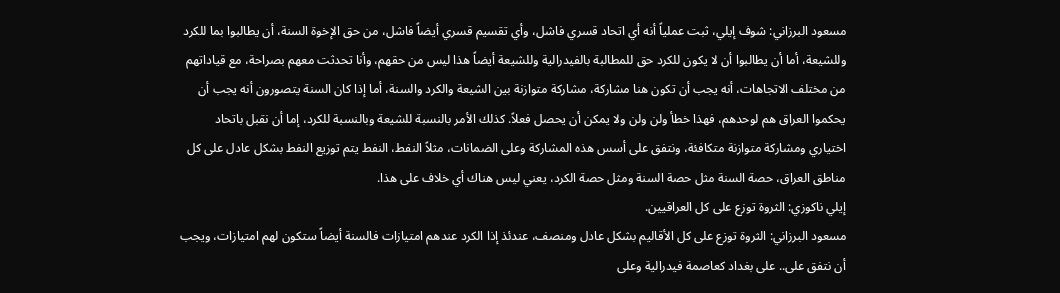مسعود البرزاني: شوف إيلي، ثبت عملياً أنه أي اتحاد قسري فاشل، وأي تقسيم قسري أيضاً فاشل، من حق الإخوة السنة، أن يطالبوا بما للكرد وللشيعة، أما أن يطالبوا أن لا يكون للكرد حق للمطالبة بالفيدرالية وللشيعة أيضاً هذا ليس من حقهم، وأنا تحدثت معهم بصراحة، مع قياداتهم من مختلف الاتجاهات، أنه يجب أن تكون هنا مشاركة، مشاركة متوازنة بين الشيعة والكرد والسنة، أما إذا كان السنة يتصورون أنه يجب أن يحكموا العراق هم لوحدهم، فهذا خطأ ولن ولن ولا يمكن أن يحصل فعلاً. كذلك الأمر بالنسبة للشيعة وبالنسبة للكرد، إما أن نقبل باتحاد اختياري ومشاركة متوازنة متكافئة، ونتفق على أسس هذه المشاركة وعلى الضمانات، مثلاً النفط، النفط يتم توزيع النفط بشكل عادل على كل مناطق العراق، حصة السنة مثل حصة السنة ومثل حصة الكرد، يعني ليس هناك أي خلاف على هذا.
إيلي ناكوزي: الثروة توزع على كل العراقيين.
مسعود البرزاني: الثروة توزع على كل الأقاليم بشكل عادل ومنصف، عندئذ إذا الكرد عندهم امتيازات فالسنة أيضاً ستكون لهم امتيازات، ويجب أن نتفق على.. على بغداد كعاصمة فيدرالية وعلى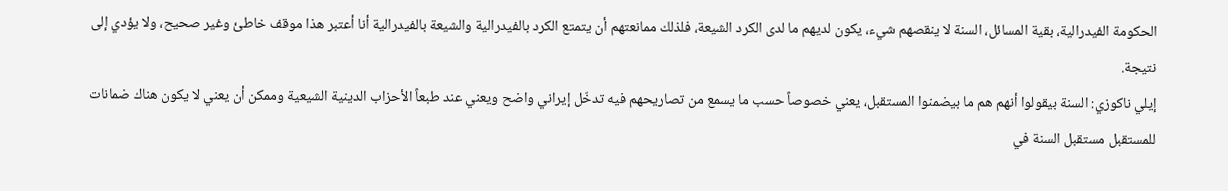الحكومة الفيدرالية، بقية المسائل، السنة لا ينقصهم شيء، يكون لديهم ما لدى الكرد الشيعة، فلذلك ممانعتهم أن يتمتع الكرد بالفيدرالية والشيعة بالفيدرالية أنا أعتبر هذا موقف خاطئ وغير صحيح، ولا يؤدي إلى نتيجة.
إيلي ناكوزي: السنة بيقولوا أنهم هم ما بيضمنوا المستقبل، يعني خصوصاً حسب ما يسمع من تصاريحهم فيه تدخّل إيراني واضح ويعني عند طبعاً الأحزاب الدينية الشيعية وممكن أن يعني لا يكون هناك ضمانات للمستقبل مستقبل السنة في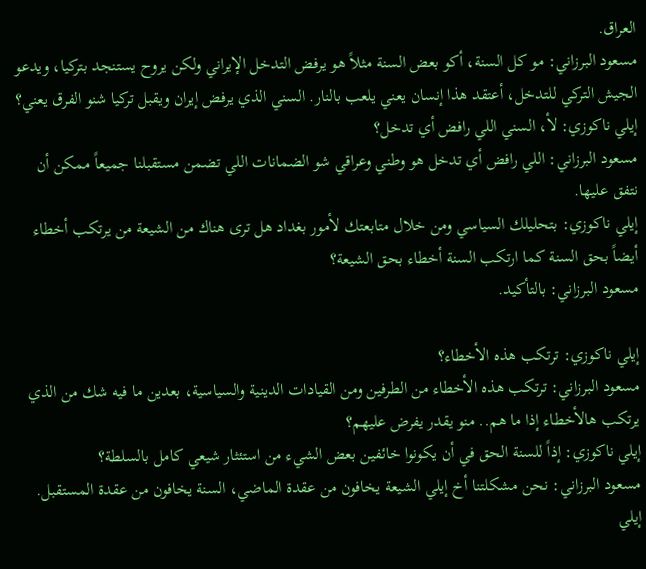العراق.
مسعود البرزاني: مو كل السنة، أكو بعض السنة مثلاً هو يرفض التدخل الإيراني ولكن يروح يستنجد بتركيا، ويدعو الجيش التركي للتدخل، أعتقد هذا إنسان يعني يلعب بالنار. السني الذي يرفض إيران ويقبل تركيا شنو الفرق يعني؟
إيلي ناكوزي: لأ، السني اللي رافض أي تدخل؟
مسعود البرزاني: اللي رافض أي تدخل هو وطني وعراقي شو الضمانات اللي تضمن مستقبلنا جميعاً ممكن أن نتفق عليها.
إيلي ناكوزي: بتحليلك السياسي ومن خلال متابعتك لأمور بغداد هل ترى هناك من الشيعة من يرتكب أخطاء أيضاً بحق السنة كما ارتكب السنة أخطاء بحق الشيعة؟
مسعود البرزاني: بالتأكيد.

إيلي ناكوزي: ترتكب هذه الأخطاء؟
مسعود البرزاني: ترتكب هذه الأخطاء من الطرفين ومن القيادات الدينية والسياسية، بعدين ما فيه شك من الذي يرتكب هالأخطاء إذا ما هم.. منو يقدر يفرض عليهم؟
إيلي ناكوزي: إذاً للسنة الحق في أن يكونوا خائفين بعض الشيء من استئثار شيعي كامل بالسلطة؟
مسعود البرزاني: نحن مشكلتنا أخ إيلي الشيعة يخافون من عقدة الماضي، السنة يخافون من عقدة المستقبل.
إيلي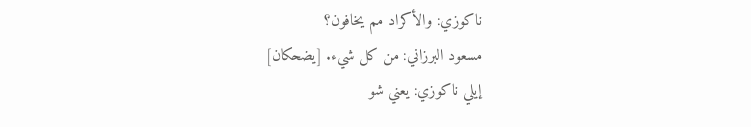ناكوزي: والأكراد مم يخافون؟
مسعود البرزاني: من كل شيء. [يضحكان]
إيلي ناكوزي: يعني شو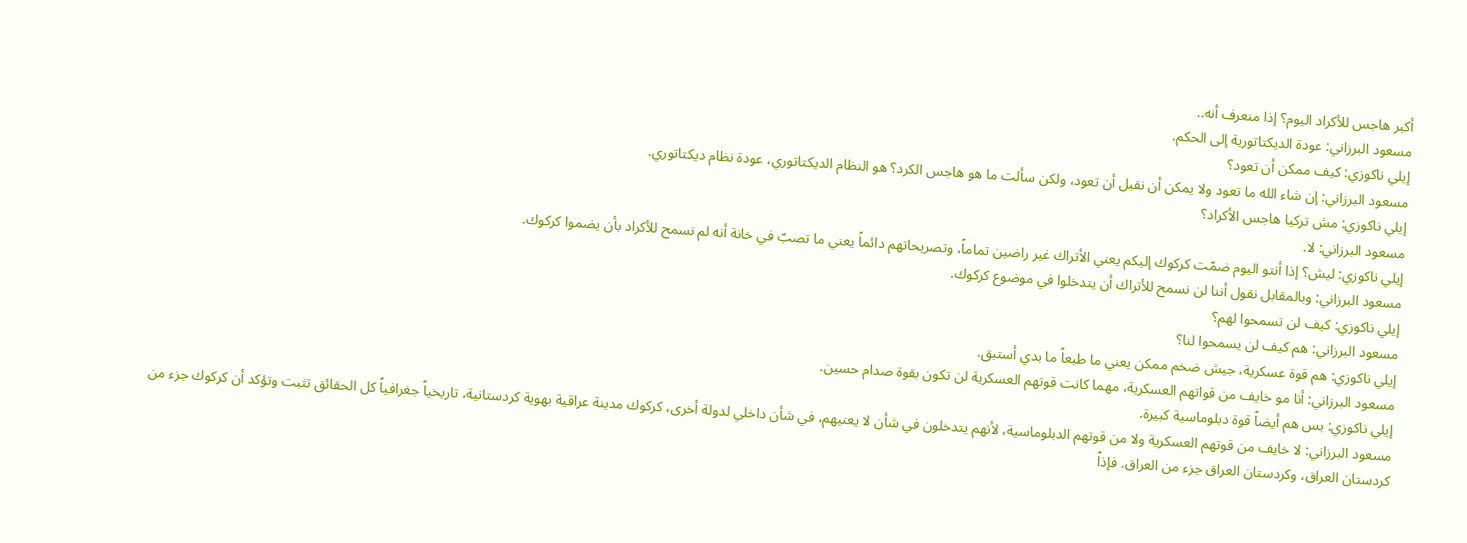أكبر هاجس للأكراد اليوم؟ إذا منعرف أنه..
مسعود البرزاني: عودة الديكتاتورية إلى الحكم.
إيلي ناكوزي: كيف ممكن أن تعود؟
مسعود البرزاني: إن شاء الله ما تعود ولا يمكن أن نقبل أن تعود، ولكن سألت ما هو هاجس الكرد؟ هو النظام الديكتاتوري، عودة نظام ديكتاتوري.
إيلي ناكوزي: مش تركيا هاجس الأكراد؟
مسعود البرزاني: لا.
إيلي ناكوزي: ليش؟ إذا أنتو اليوم ضمّت كركوك إليكم يعني الأتراك غير راضين تماماً، وتصريحاتهم دائماً يعني ما تصبّ في خانة أنه لم نسمح للأكراد بأن يضموا كركوك.
مسعود البرزاني: وبالمقابل نقول أننا لن نسمح للأتراك أن يتدخلوا في موضوع كركوك.
إيلي ناكوزي: كيف لن تسمحوا لهم؟
مسعود البرزاني: هم كيف لن يسمحوا لنا؟
إيلي ناكوزي: هم قوة عسكرية، جيش ضخم ممكن يعني ما طبعاً ما بدي أستبق.
مسعود البرزاني: أنا مو خايف من قواتهم العسكرية، مهما كانت قوتهم العسكرية لن تكون بقوة صدام حسين.
إيلي ناكوزي: بس هم أيضاً قوة دبلوماسية كبيرة.
مسعود البرزاني: لا خايف من قوتهم العسكرية ولا من قوتهم الدبلوماسية، لأنهم يتدخلون في شأن لا يعنيهم، في شأن داخلي لدولة أخرى، كركوك مدينة عراقية بهوية كردستانية، تاريخياً جغرافياً كل الحقائق تثبت وتؤكد أن كركوك جزء من كردستان العراق، وكردستان العراق جزء من العراق. فإذاً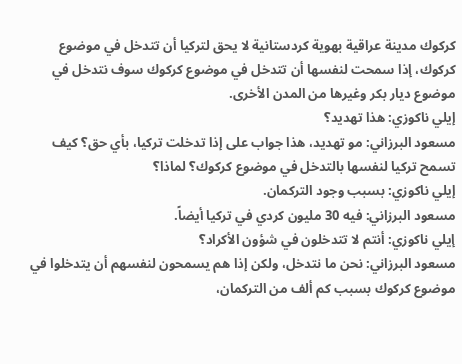كركوك مدينة عراقية بهوية كردستانية لا يحق لتركيا أن تتدخل في موضوع كركوك، إذا سمحت لنفسها أن تتدخل في موضوع كركوك سوف نتدخل في موضوع ديار بكر وغيرها من المدن الأخرى.
إيلي ناكوزي: هذا تهديد؟
مسعود البرزاني: مو تهديد، هذا جواب على إذا تدخلت تركيا، بأي حق؟ كيف تسمح تركيا لنفسها بالتدخل في موضوع كركوك؟ لماذا؟
إيلي ناكوزي: بسبب وجود التركمان.
مسعود البرزاني: فيه 30 مليون كردي في تركيا أيضاً.
إيلي ناكوزي: أنتم لا تتدخلون في شؤون الأكراد؟
مسعود البرزاني: نحن ما نتدخل، ولكن إذا هم يسمحون لنفسهم أن يتدخلوا في موضوع كركوك بسبب كم ألف من التركمان،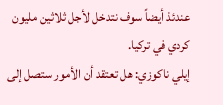عندئذ أيضاً سوف نتدخل لأجل ثلاثين مليون كردي في تركيا.
إيلي ناكوزي: هل تعتقد أن الأمور ستصل إلى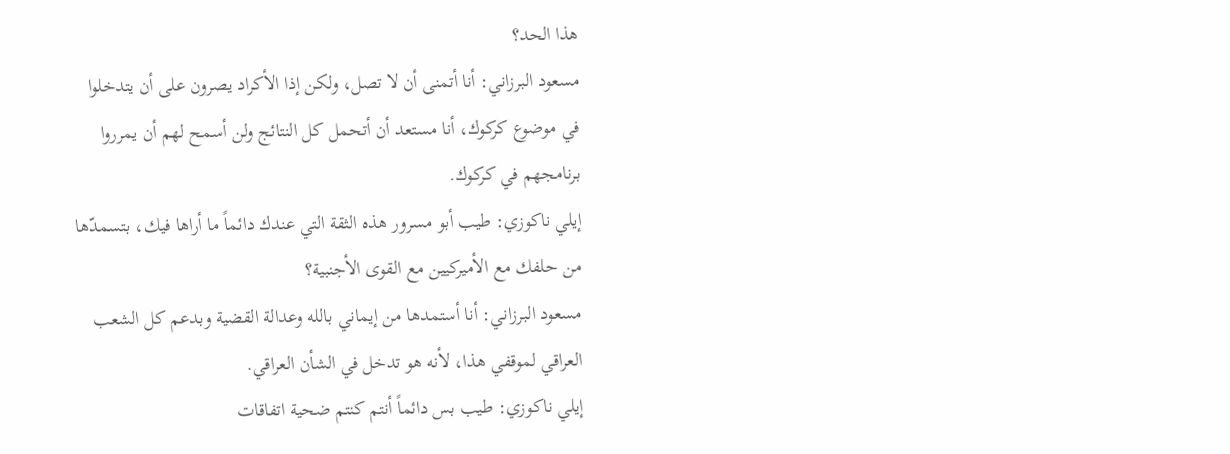هذا الحد؟
مسعود البرزاني: أنا أتمنى أن لا تصل، ولكن إذا الأكراد يصرون على أن يتدخلوا في موضوع كركوك، أنا مستعد أن أتحمل كل النتائج ولن أسمح لهم أن يمرروا برنامجهم في كركوك.
إيلي ناكوزي: طيب أبو مسرور هذه الثقة التي عندك دائماً ما أراها فيك، بتسمدّها من حلفك مع الأميركيين مع القوى الأجنبية؟
مسعود البرزاني: أنا أستمدها من إيماني بالله وعدالة القضية وبدعم كل الشعب العراقي لموقفي هذا، لأنه هو تدخل في الشأن العراقي.
إيلي ناكوزي: طيب بس دائماً أنتم كنتم ضحية اتفاقات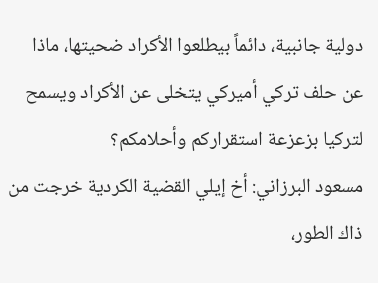دولية جانبية، دائماً بيطلعوا الأكراد ضحيتها، ماذا عن حلف تركي أميركي يتخلى عن الأكراد ويسمح لتركيا بزعزعة استقراركم وأحلامكم؟
مسعود البرزاني: أخ إيلي القضية الكردية خرجت من ذاك الطور،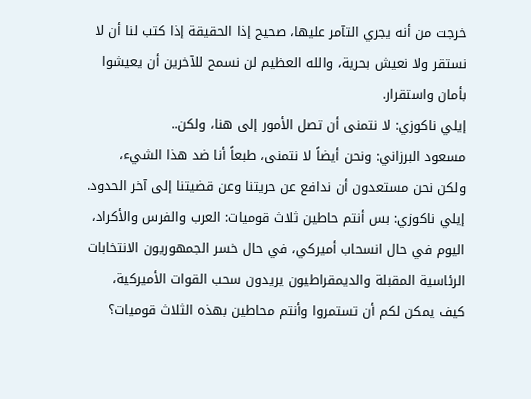خرجت من أنه يجري التآمر عليها، صحيح إذا الحقيقة إذا كتب لنا أن لا نستقر ولا نعيش بحرية، والله العظيم لن نسمح للآخرين أن يعيشوا بأمان واستقرار.
إيلي ناكوزي: لا نتمنى أن تصل الأمور إلى هنا، ولكن..
مسعود البرزاني: ونحن أيضاً لا نتمنى، طبعاً أنا ضد هذا الشيء، ولكن نحن مستعدون أن ندافع عن حريتنا وعن قضيتنا إلى آخر الحدود.
إيلي ناكوزي: بس أنتم حاطين ثلاث قوميات: العرب والفرس والأكراد، اليوم في حال انسحاب أميركي، في حال خسر الجمهوريون الانتخابات الرئاسية المقبلة والديمقراطيون يريدون سحب القوات الأميركية، كيف يمكن لكم أن تستمروا وأنتم محاطين بهذه الثلاث قوميات؟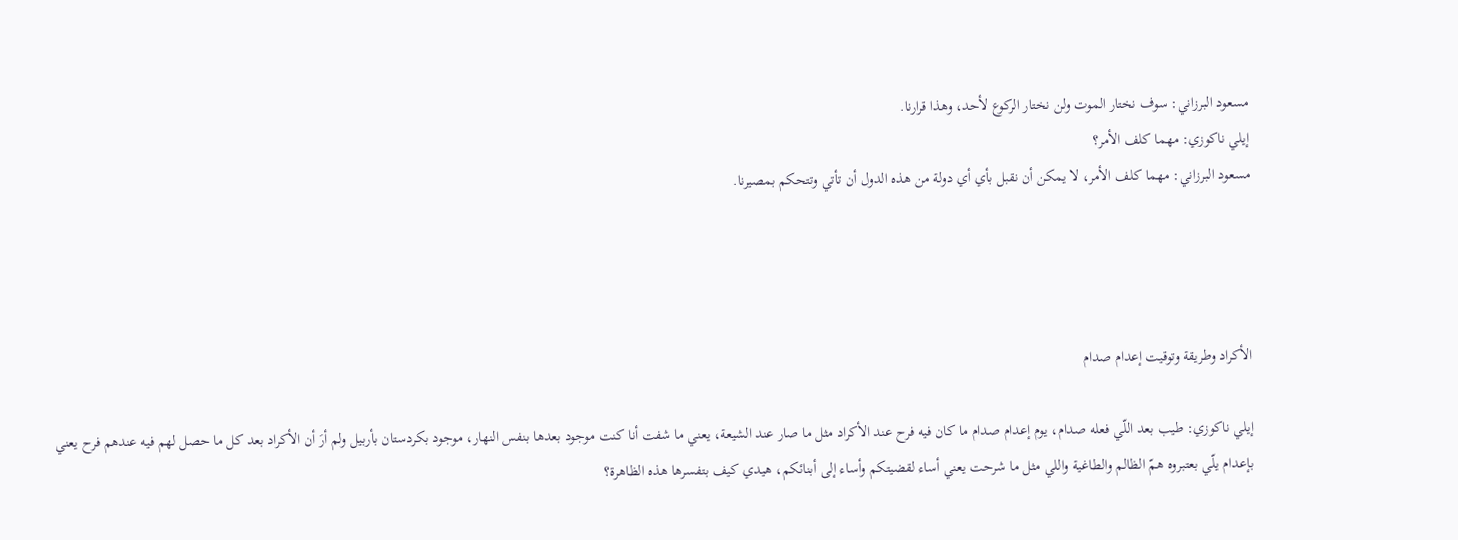مسعود البرزاني: سوف نختار الموت ولن نختار الركوع لأحد، وهذا قرارنا.
إيلي ناكوزي: مهما كلف الأمر؟
مسعود البرزاني: مهما كلف الأمر، لا يمكن أن نقبل بأي أي دولة من هذه الدول أن تأتي وتتحكم بمصيرنا.




الأكراد وطريقة وتوقيت إعدام صدام

إيلي ناكوزي: طيب بعد اللّي فعله صدام، يوم إعدام صدام ما كان فيه فرح عند الأكراد مثل ما صار عند الشيعة، يعني ما شفت أنا كنت موجود بعدها بنفس النهار، موجود بكردستان بأربيل ولم أرَ أن الأكراد بعد كل ما حصل لهم فيه عندهم فرح يعني بإعدام يلّي بعتبروه همّ الظالم والطاغية واللي مثل ما شرحت يعني أساء لقضيتكم وأساء إلى أبنائكم، هيدي كيف بتفسرها هذه الظاهرة؟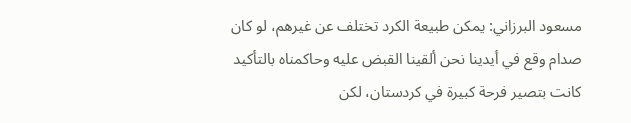مسعود البرزاني: يمكن طبيعة الكرد تختلف عن غيرهم، لو كان صدام وقع في أيدينا نحن ألقينا القبض عليه وحاكمناه بالتأكيد كانت بتصير فرحة كبيرة في كردستان، لكن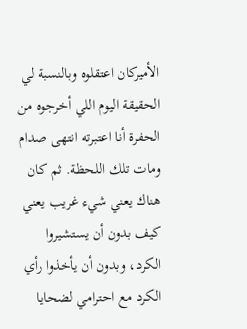الأميركان اعتقلوه وبالنسبة لي الحقيقة اليوم اللي أخرجوه من الحفرة أنا اعتبرته انتهى صدام ومات تلك اللحظة. ثم كان هناك يعني شيء غريب يعني كيف بدون أن يستشيروا الكرد، وبدون أن يأخذوا رأي الكرد مع احترامي لضحايا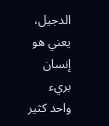الدجيل، يعني هو إنسان بريء واحد كثير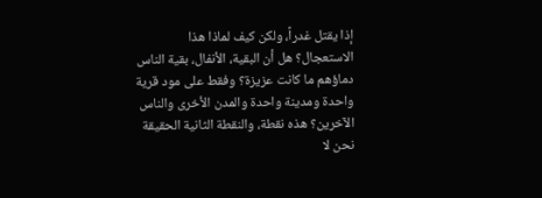إذا يقتل غدراً، ولكن كيف لماذا هذا الاستعجال؟ هل أن البقية، الأنفال، بقية الناس دماؤهم ما كانت عزيزة؟ وفقط على مود قرية واحدة ومدينة واحدة والمدن الأخرى والناس الآخرين؟ هذه نقطة، والنقطة الثانية الحقيقة نحن لا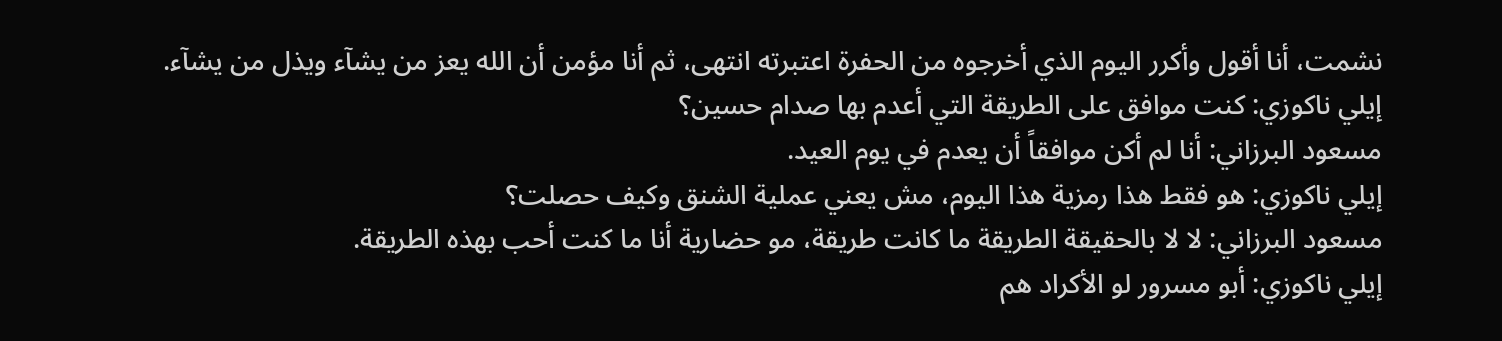نشمت، أنا أقول وأكرر اليوم الذي أخرجوه من الحفرة اعتبرته انتهى، ثم أنا مؤمن أن الله يعز من يشآء ويذل من يشآء.
إيلي ناكوزي: كنت موافق على الطريقة التي أعدم بها صدام حسين؟
مسعود البرزاني: أنا لم أكن موافقاً أن يعدم في يوم العيد.
إيلي ناكوزي: هو فقط هذا رمزية هذا اليوم، مش يعني عملية الشنق وكيف حصلت؟
مسعود البرزاني: لا لا بالحقيقة الطريقة ما كانت طريقة، مو حضارية أنا ما كنت أحب بهذه الطريقة.
إيلي ناكوزي: أبو مسرور لو الأكراد هم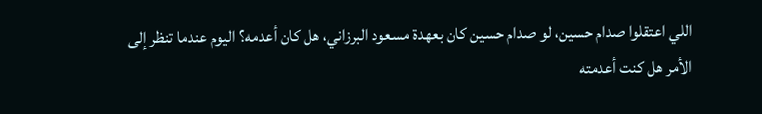اللي اعتقلوا صدام حسين، لو صدام حسين كان بعهدة مسعود البرزاني، هل كان أعدمه؟ اليوم عندما تنظر إلى الأمر هل كنت أعدمته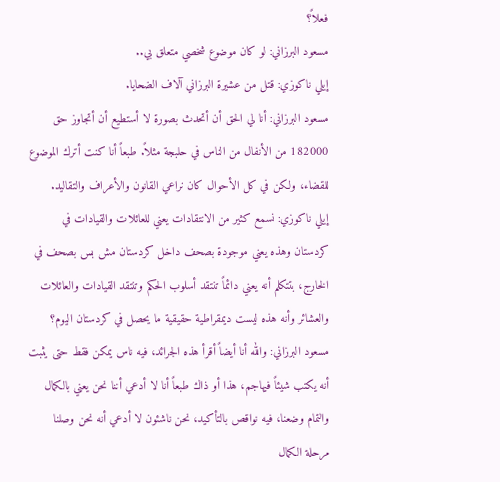فعلاً؟
مسعود البرزاني: لو كان موضوع شخصي متعلق بي..
إيلي ناكوزي: قتل من عشيرة البرزاني آلاف الضحايا.
مسعود البرزاني: أنا لي الحق أن أتحدث بصورة لا أستطيع أن أتجاوز حق 182000 من الأنفال من الناس في حلبجة مثلاً. طبعاً أنا كنت أترك الموضوع للقضاء، ولكن في كل الأحوال كان نراعي القانون والأعراف والتقاليد.
إيلي ناكوزي: نسمع كثير من الانتقادات يعني للعائلات والقيادات في كردستان وهذه يعني موجودة بصحف داخل كردستان مش بس بصحف في الخارج، بتتكلم أنه يعني دائماً تنتقد أسلوب الحكم وتنتقد القيادات والعائلات والعشائر وأنه هذه ليست ديمقراطية حقيقية ما يحصل في كردستان اليوم؟
مسعود البرزاني: والله أنا أيضاً أقرأ هذه الجرائد، فيه ناس يمكن فقط حتى يثبت أنه يكتب شيئاً فيهاجم، هذا أو ذاك طبعاً أنا لا أدعي أننا نحن يعني بالكمال والتمام وضعنا، فيه نواقص بالتأكيد، نحن ناشئون لا أدعي أنه نحن وصلنا مرحلة الكمال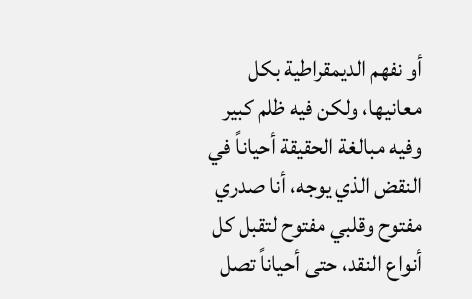أو نفهم الديمقراطية بكل معانيها، ولكن فيه ظلم كبير وفيه مبالغة الحقيقة أحياناً في النقض الذي يوجه، أنا صدري مفتوح وقلبي مفتوح لتقبل كل أنواع النقد، حتى أحياناً تصل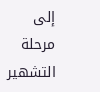إلى مرحلة التشهير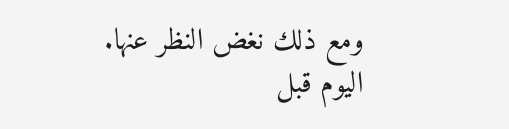ومع ذلك نغض النظر عنها. اليوم قبل